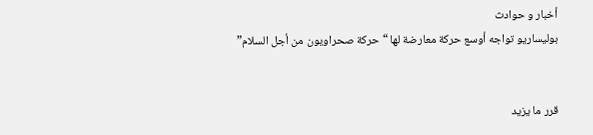أخبار و حوادث
بوليساريو تواجه أوسع حركة معارضة لها “حركة صحراويون من أجل السلام”


قرر ما يزيد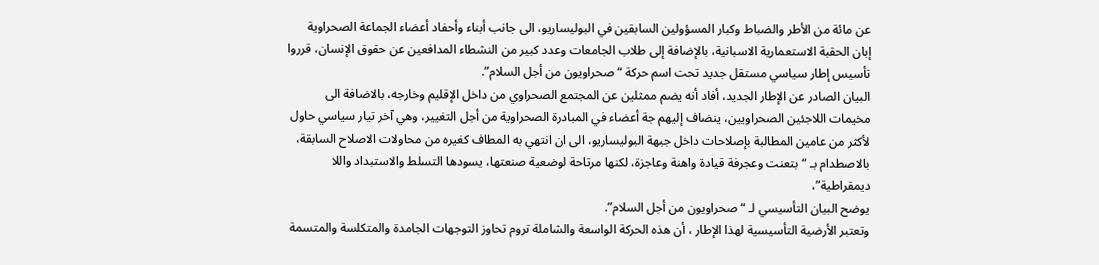عن مائة من الأطر والضباط وكبار المسؤولين السابقين في البوليساريو، الى جانب أبناء وأحفاد أعضاء الجماعة الصحراوية إبان الحقبة الاستعمارية الاسبانية، بالإضافة إلى طلاب الجامعات وعدد كبير من النشطاء المدافعين عن حقوق الإنسان، قرروا تأسيس إطار سياسي مستقل جديد تحت اسم حركة “صحراويون من أجل السلام”.
البيان الصادر عن الإطار الجديد، أفاد أنه يضم ممثلين عن المجتمع الصحراوي من داخل الإقليم وخارجه، بالاضافة الى مخيمات اللاجئين الصحراويين، ينضاف إليهم جة أعضاء في المبادرة الصحراوية من أجل التغيير، وهي آخر تيار سياسي حاول لأكثر من عامين المطالبة بإصلاحات داخل جبهة البوليساريو، الى ان انتهي به المطاف كغيره من محاولات الاصلاح السابقة، بالاصطدام بـ “بتعنت وعجرفة قيادة واهنة وعاجزة، لكنها مرتاحة لوضعية صنعتها، يسودها التسلط والاستبداد واللا ديمقراطية”،
يوضح البيان التأسيسي لـ “صحراويون من أجل السلام”.
وتعتبر الأرضية التأسيسية لهذا الإطار ، أن هذه الحركة الواسعة والشاملة تروم تحاوز التوجهات الجامدة والمتكلسة والمتسمة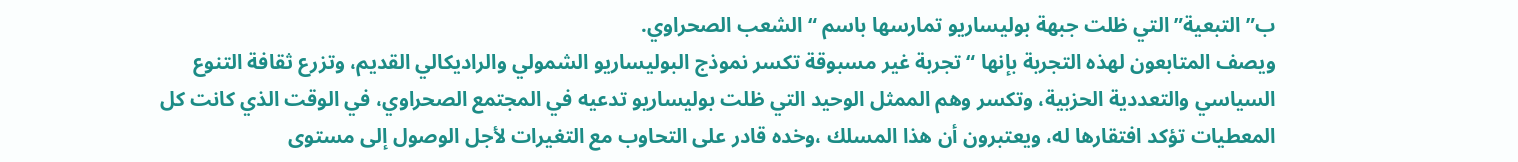ب”التبعية” التي ظلت جبهة بوليساريو تمارسها باسم “ الشعب الصحراوي.
ويصف المتابعون لهذه التجربة بإنها “تجربة غير مسبوقة تكسر نموذج البوليساريو الشمولي والراديكالي القديم، وتزرع ثقافة التنوع السياسي والتعددية الحزبية، وتكسر وهم الممثل الوحيد التي ظلت بوليساريو تدعيه في المجتمع الصحراوي، في الوقت الذي كانت كل المعطيات تؤكد افتقارها له، ويعتبرون أن هذا المسلك ،وخده قادر على التحاوب مع التغيرات لأجل الوصول إلى مستوى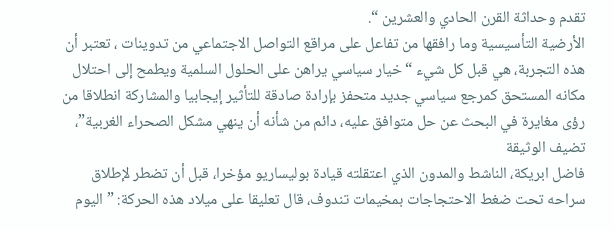تقدم وحداثة القرن الحادي والعشرين “.
الأرضية التأسيسية وما رافقها من تفاعل على مراقع التواصل الاجتماعي من تدوينات ، تعتبر أن هذه التجربة، هي قبل كل شيء “خيار سياسي يراهن على الحلول السلمية ويطمح إلى احتلال مكانه المستحق كمرجع سياسي جديد متحفز بإرادة صادقة للتأثير إيجابيا والمشاركة انطلاقا من رؤى مغايرة في البحث عن حل متوافق عليه، دائم من شأنه أن ينهي مشكل الصحراء الغربية”، تضيف الوثيقة
فاضل ابريكة، الناشط والمدون الذي اعتقلته قيادة بوليساريو مؤخرا، قبل أن تضطر لإطلاق سراحه تحت ضغط الاحتجاجات بمخيمات تندوف، قال تعليقا على ميلاد هذه الحركة: ” اليوم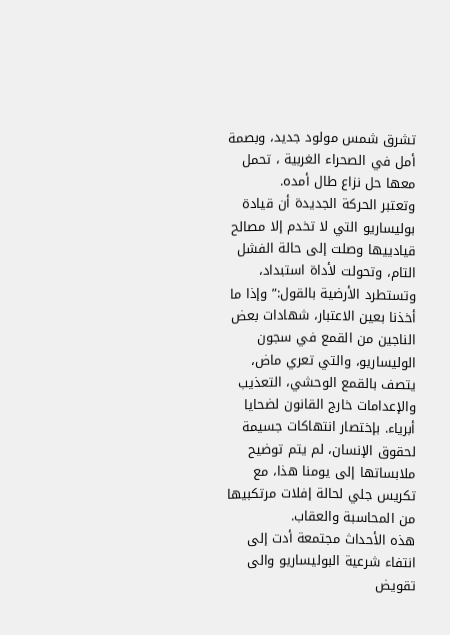تشرق شمس مولود جديد، وبصمة أمل في الصحراء الغربية ، تحمل معها حل نزاع طال أمده.
وتعتبر الحركة الجديدة أن قيادة بوليساريو التي لا تخدم إلا مصالح قيادييها وصلت إلى حالة الفشل التام، وتحولت لأداة استبداد، وتستطرد الأرضية بالقول:” وإذا ما أخذنا بعين الاعتبار، شهادات بعض الناجين من القمع في سجون الوليساريو، والتي تعري ماض، يتصف بالقمع الوحشي، التعذيب والإعدامات خارج القانون لضحايا أبرياء. بإختصار انتهاكات جسيمة لحقوق الإنسان، لم يتم توضيح ملابساتها إلى يومنا هذا، مع تكريس جلي لحالة إفلات مرتكبيها من المحاسبة والعقاب.
هذه الأحداث مجتمعة أدت إلى انتفاء شرعية البوليساريو والى تقويض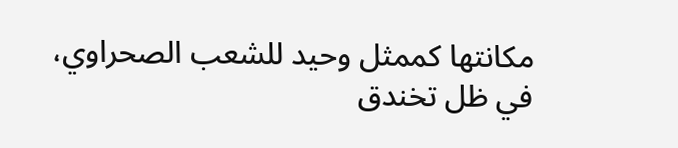مكانتها كممثل وحيد للشعب الصحراوي، في ظل تخندق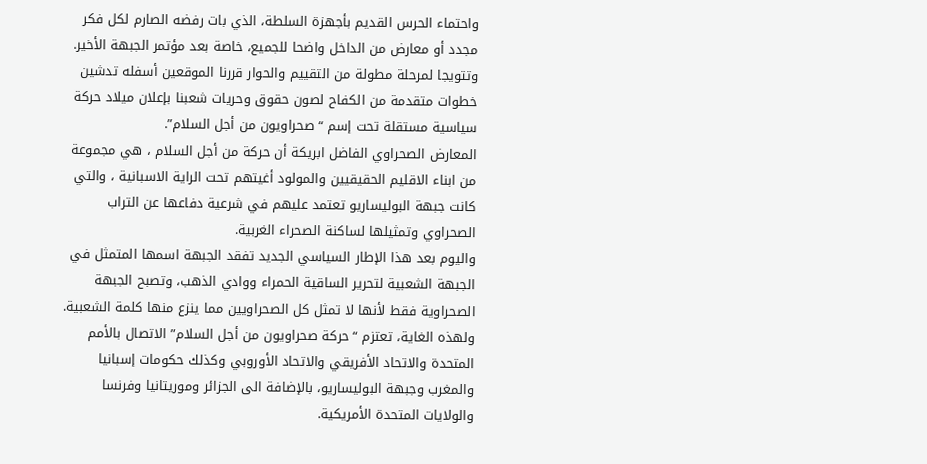واحتماء الحرس القديم بأجهزة السلطة، الذي بات رفضه الصارم لكل فكر مجدد أو معارض من الداخل واضحا للجميع، خاصة بعد مؤتمر الجبهة الأخير.
وتتويجا لمرحلة مطولة من التقييم والحوار قررنا الموقعين أسفله تدشين خطوات متقدمة من الكفاح لصون حقوق وحريات شعبنا بإعلان ميلاد حركة سياسية مستقلة تحت إسم “صحراويون من أجل السلام”.
المعارض الصحراوي الفاضل ابريكة أن حركة من أجل السلام ، هي مجموعة من ابناء الاقليم الحقيقيين والمولود أغيتهم تحت الراية الاسبانية ، والتي كانت جبهة البوليساريو تعتمد عليهم في شرعية دفاعها عن التراب الصحراوي وتمثيلها لساكنة الصحراء الغربية.
واليوم بعد هذا الإطار السياسي الجديد تفقد الجبهة اسمها المتمثل في الجبهة الشعبية لتحرير الساقية الحمراء ووادي الذهب، وتصبح الجبهة الصحراوية فقط لأنها لا تمثل كل الصحراويين مما ينزع منها كلمة الشعبية.
ولهذه الغاية، تعتزم “حركة صحراويون من أجل السلام” الاتصال بالأمم المتحدة والاتحاد الأفريقي والاتحاد الأوروبي وكذلك حكومات إسبانيا والمغرب وجبهة البوليساريو، بالإضافة الى الجزائر وموريتانيا وفرنسا والولايات المتحدة الأمريكية.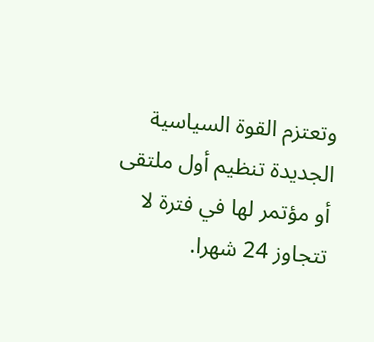وتعتزم القوة السياسية الجديدة تنظيم أول ملتقى أو مؤتمر لها في فترة لا تتجاوز 24 شهرا.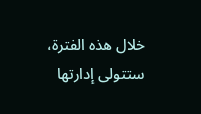خلال هذه الفترة، ستتولى إدارتها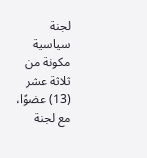لجنة سياسية مكونة من ثلاثة عشر (13) عضوًا، مع لجنة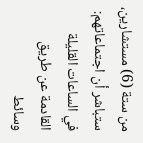من ستة (6) مستشارين، ستباشر أن اجتماعاتهم: في الساعات القليلة القادمة عن طريق وسائط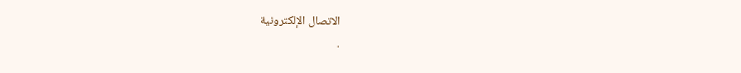الاتصال الإلكترونية
.